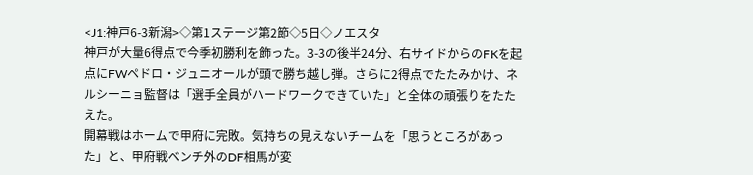<J1:神戸6-3新潟>◇第1ステージ第2節◇5日◇ノエスタ
神戸が大量6得点で今季初勝利を飾った。3-3の後半24分、右サイドからのFKを起点にFWペドロ・ジュニオールが頭で勝ち越し弾。さらに2得点でたたみかけ、ネルシーニョ監督は「選手全員がハードワークできていた」と全体の頑張りをたたえた。
開幕戦はホームで甲府に完敗。気持ちの見えないチームを「思うところがあった」と、甲府戦ベンチ外のDF相馬が変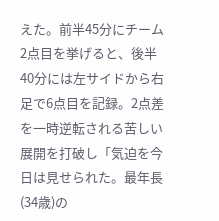えた。前半45分にチーム2点目を挙げると、後半40分には左サイドから右足で6点目を記録。2点差を一時逆転される苦しい展開を打破し「気迫を今日は見せられた。最年長(34歳)の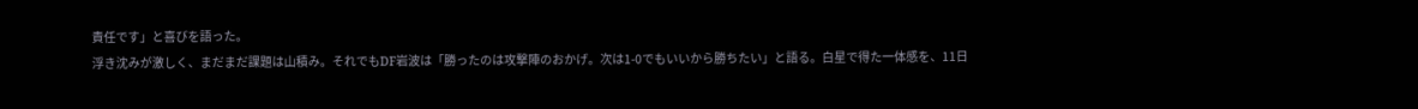責任です」と喜びを語った。
浮き沈みが激しく、まだまだ課題は山積み。それでもDF岩波は「勝ったのは攻撃陣のおかげ。次は1-0でもいいから勝ちたい」と語る。白星で得た一体感を、11日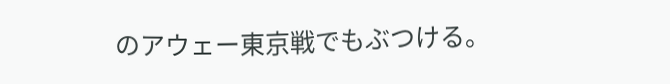のアウェー東京戦でもぶつける。